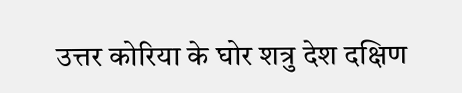उत्तर कोरिया के घोर शत्रु देश दक्षिण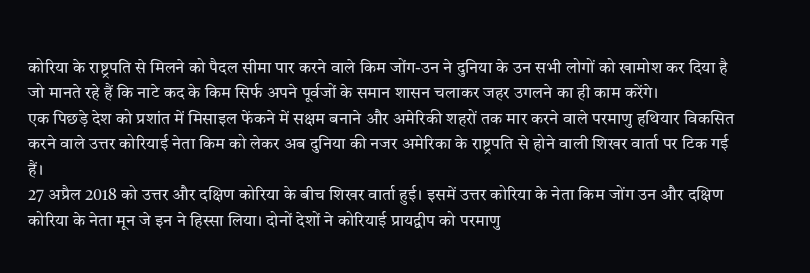कोरिया के राष्ट्रपति से मिलने को पैदल सीमा पार करने वाले किम जोंग-उन ने दुनिया के उन सभी लोगों को खामोश कर दिया है जो मानते रहे हैं कि नाटे कद के किम सिर्फ अपने पूर्वजों के समान शासन चलाकर जहर उगलने का ही काम करेंगे।
एक पिछड़े देश को प्रशांत में मिसाइल फेंकने में सक्षम बनाने और अमेरिकी शहरों तक मार करने वाले परमाणु हथियार विकसित करने वाले उत्तर कोरियाई नेता किम को लेकर अब दुनिया की नजर अमेरिका के राष्ट्रपति से होने वाली शिखर वार्ता पर टिक गई हैं।
27 अप्रैल 2018 को उत्तर और दक्षिण कोरिया के बीच शिखर वार्ता हुई। इसमें उत्तर कोरिया के नेता किम जोंग उन और दक्षिण कोरिया के नेता मून जे इन ने हिस्सा लिया। दोनों देशों ने कोरियाई प्रायद्वीप को परमाणु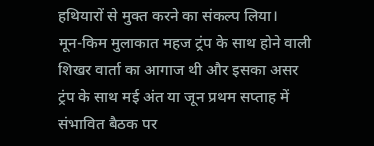हथियारों से मुक्त करने का संकल्प लिया।
मून-किम मुलाकात महज ट्रंप के साथ होने वाली शिखर वार्ता का आगाज थी और इसका असर ट्रंप के साथ मई अंत या जून प्रथम सप्ताह में संभावित बैठक पर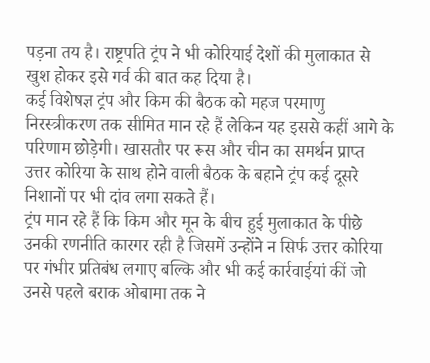पड़ना तय है। राष्ट्रपति ट्रंप ने भी कोरियाई देशों की मुलाकात से खुश होकर इसे गर्व की बात कह दिया है।
कई विशेषज्ञ ट्रंप और किम की बैठक को महज परमाणु निरस्त्रीकरण तक सीमित मान रहे हैं लेकिन यह इससे कहीं आगे के परिणाम छोड़ेगी। खासतौर पर रूस और चीन का समर्थन प्राप्त उत्तर कोरिया के साथ होने वाली बैठक के बहाने ट्रंप कई दूसरे निशानों पर भी दांव लगा सकते हैं।
ट्रंप मान रहे हैं कि किम और मून के बीच हुई मुलाकात के पीछे उनकी रणनीति कारगर रही है जिसमें उन्होंने न सिर्फ उत्तर कोरिया पर गंभीर प्रतिबंध लगाए बल्कि और भी कई कार्रवाईयां कीं जो उनसे पहले बराक ओबामा तक ने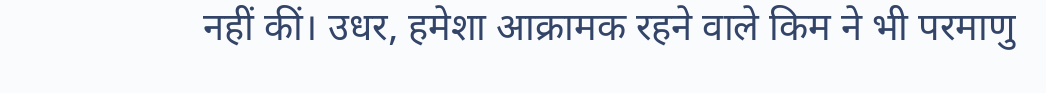नहीं कीं। उधर, हमेशा आक्रामक रहने वाले किम ने भी परमाणु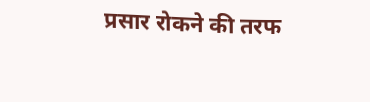प्रसार रोकने की तरफ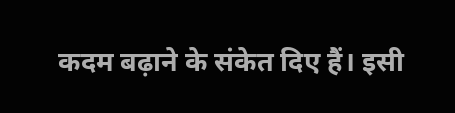कदम बढ़ाने के संकेत दिए हैं। इसी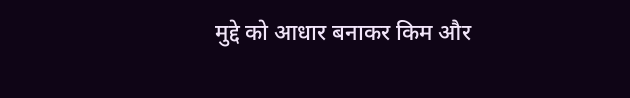मुद्दे को आधार बनाकर किम और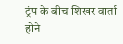ट्रंप के बीच शिखर वार्ता होने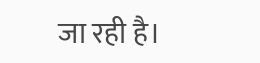जा रही है।